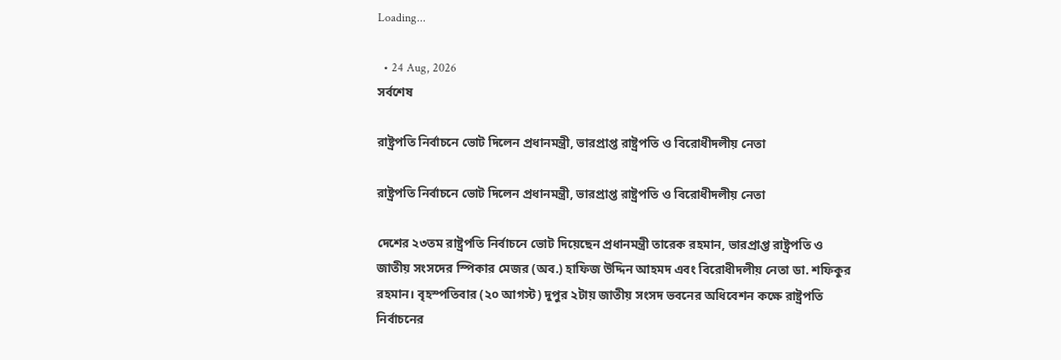Loading...

  • 24 Aug, 2026
সর্বশেষ

রাষ্ট্রপতি নির্বাচনে ভোট দিলেন প্রধানমন্ত্রী, ভারপ্রাপ্ত রাষ্ট্রপতি ও বিরোধীদলীয় নেতা

রাষ্ট্রপতি নির্বাচনে ভোট দিলেন প্রধানমন্ত্রী, ভারপ্রাপ্ত রাষ্ট্রপতি ও বিরোধীদলীয় নেতা

দেশের ২৩তম রাষ্ট্রপতি নির্বাচনে ভোট দিয়েছেন প্রধানমন্ত্রী তারেক রহমান, ভারপ্রাপ্ত রাষ্ট্রপতি ও জাতীয় সংসদের স্পিকার মেজর (অব.) হাফিজ উদ্দিন আহমদ এবং বিরোধীদলীয় নেতা ডা. শফিকুর রহমান। বৃহস্পতিবার (২০ আগস্ট) দুপুর ২টায় জাতীয় সংসদ ভবনের অধিবেশন কক্ষে রাষ্ট্রপতি নির্বাচনের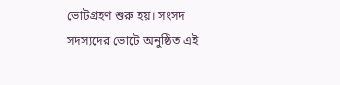ভোটগ্রহণ শুরু হয়। সংসদ সদস্যদের ভোটে অনুষ্ঠিত এই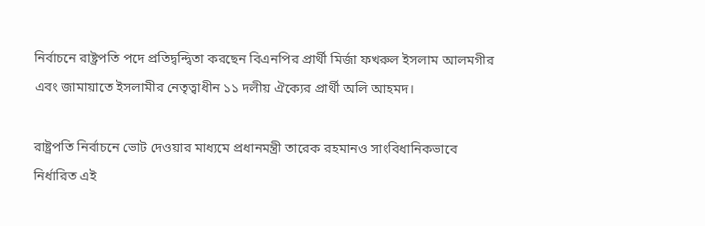নির্বাচনে রাষ্ট্রপতি পদে প্রতিদ্বন্দ্বিতা করছেন বিএনপির প্রার্থী মির্জা ফখরুল ইসলাম আলমগীর এবং জামায়াতে ইসলামীর নেতৃত্বাধীন ১১ দলীয় ঐক্যের প্রার্থী অলি আহমদ।

রাষ্ট্রপতি নির্বাচনে ভোট দেওয়ার মাধ্যমে প্রধানমন্ত্রী তারেক রহমানও সাংবিধানিকভাবে নির্ধারিত এই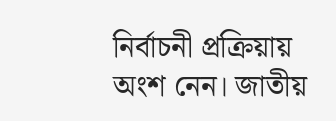নির্বাচনী প্রক্রিয়ায় অংশ নেন। জাতীয়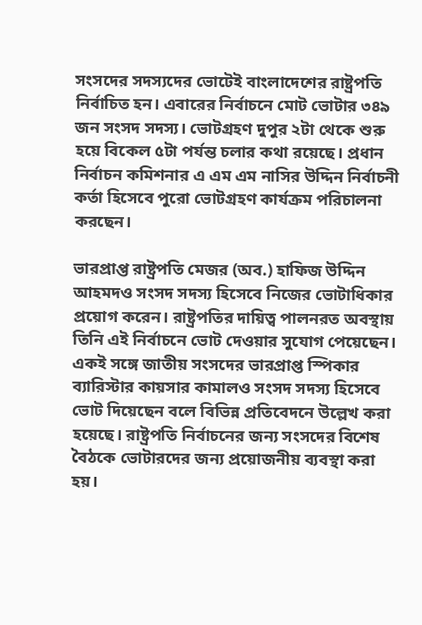সংসদের সদস্যদের ভোটেই বাংলাদেশের রাষ্ট্রপতি নির্বাচিত হন। এবারের নির্বাচনে মোট ভোটার ৩৪৯ জন সংসদ সদস্য। ভোটগ্রহণ দুপুর ২টা থেকে শুরু হয়ে বিকেল ৫টা পর্যন্ত চলার কথা রয়েছে। প্রধান নির্বাচন কমিশনার এ এম এম নাসির উদ্দিন নির্বাচনী কর্তা হিসেবে পুরো ভোটগ্রহণ কার্যক্রম পরিচালনা করছেন।

ভারপ্রাপ্ত রাষ্ট্রপতি মেজর (অব.) হাফিজ উদ্দিন আহমদও সংসদ সদস্য হিসেবে নিজের ভোটাধিকার প্রয়োগ করেন। রাষ্ট্রপতির দায়িত্ব পালনরত অবস্থায় তিনি এই নির্বাচনে ভোট দেওয়ার সুযোগ পেয়েছেন। একই সঙ্গে জাতীয় সংসদের ভারপ্রাপ্ত স্পিকার ব্যারিস্টার কায়সার কামালও সংসদ সদস্য হিসেবে ভোট দিয়েছেন বলে বিভিন্ন প্রতিবেদনে উল্লেখ করা হয়েছে। রাষ্ট্রপতি নির্বাচনের জন্য সংসদের বিশেষ বৈঠকে ভোটারদের জন্য প্রয়োজনীয় ব্যবস্থা করা হয়।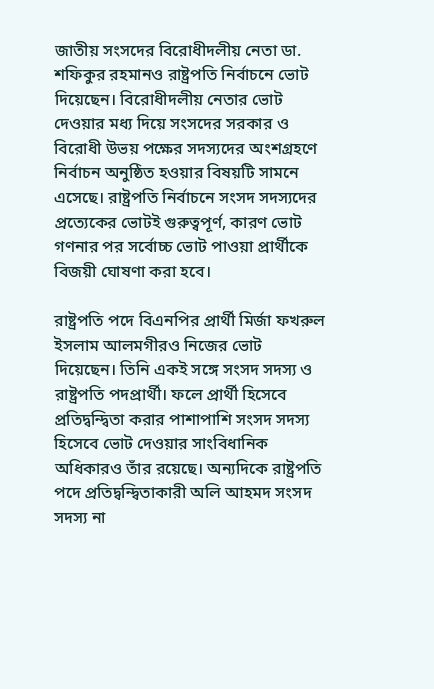জাতীয় সংসদের বিরোধীদলীয় নেতা ডা. শফিকুর রহমানও রাষ্ট্রপতি নির্বাচনে ভোট দিয়েছেন। বিরোধীদলীয় নেতার ভোট দেওয়ার মধ্য দিয়ে সংসদের সরকার ও বিরোধী উভয় পক্ষের সদস্যদের অংশগ্রহণে নির্বাচন অনুষ্ঠিত হওয়ার বিষয়টি সামনে এসেছে। রাষ্ট্রপতি নির্বাচনে সংসদ সদস্যদের প্রত্যেকের ভোটই গুরুত্বপূর্ণ, কারণ ভোট গণনার পর সর্বোচ্চ ভোট পাওয়া প্রার্থীকে বিজয়ী ঘোষণা করা হবে।

রাষ্ট্রপতি পদে বিএনপির প্রার্থী মির্জা ফখরুল ইসলাম আলমগীরও নিজের ভোট দিয়েছেন। তিনি একই সঙ্গে সংসদ সদস্য ও রাষ্ট্রপতি পদপ্রার্থী। ফলে প্রার্থী হিসেবে প্রতিদ্বন্দ্বিতা করার পাশাপাশি সংসদ সদস্য হিসেবে ভোট দেওয়ার সাংবিধানিক অধিকারও তাঁর রয়েছে। অন্যদিকে রাষ্ট্রপতি পদে প্রতিদ্বন্দ্বিতাকারী অলি আহমদ সংসদ সদস্য না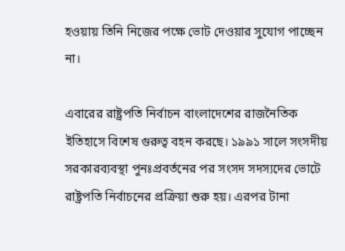হওয়ায় তিনি নিজের পক্ষে ভোট দেওয়ার সুযোগ পাচ্ছেন না।

এবারের রাষ্ট্রপতি নির্বাচন বাংলাদেশের রাজনৈতিক ইতিহাসে বিশেষ গুরুত্ব বহন করছে। ১৯৯১ সালে সংসদীয় সরকারব্যবস্থা পুনঃপ্রবর্তনের পর সংসদ সদস্যদের ভোটে রাষ্ট্রপতি নির্বাচনের প্রক্রিয়া শুরু হয়। এরপর টানা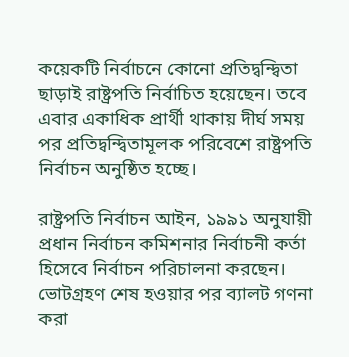কয়েকটি নির্বাচনে কোনো প্রতিদ্বন্দ্বিতা ছাড়াই রাষ্ট্রপতি নির্বাচিত হয়েছেন। তবে এবার একাধিক প্রার্থী থাকায় দীর্ঘ সময় পর প্রতিদ্বন্দ্বিতামূলক পরিবেশে রাষ্ট্রপতি নির্বাচন অনুষ্ঠিত হচ্ছে।

রাষ্ট্রপতি নির্বাচন আইন, ১৯৯১ অনুযায়ী প্রধান নির্বাচন কমিশনার নির্বাচনী কর্তা হিসেবে নির্বাচন পরিচালনা করছেন। ভোটগ্রহণ শেষ হওয়ার পর ব্যালট গণনা করা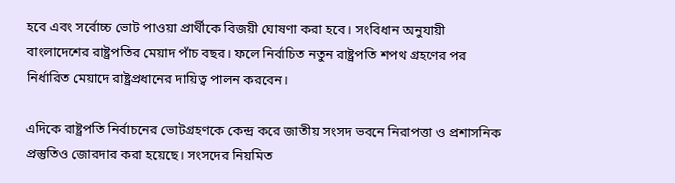হবে এবং সর্বোচ্চ ভোট পাওয়া প্রার্থীকে বিজয়ী ঘোষণা করা হবে। সংবিধান অনুযায়ী বাংলাদেশের রাষ্ট্রপতির মেয়াদ পাঁচ বছর। ফলে নির্বাচিত নতুন রাষ্ট্রপতি শপথ গ্রহণের পর নির্ধারিত মেয়াদে রাষ্ট্রপ্রধানের দায়িত্ব পালন করবেন।

এদিকে রাষ্ট্রপতি নির্বাচনের ভোটগ্রহণকে কেন্দ্র করে জাতীয় সংসদ ভবনে নিরাপত্তা ও প্রশাসনিক প্রস্তুতিও জোরদার করা হয়েছে। সংসদের নিয়মিত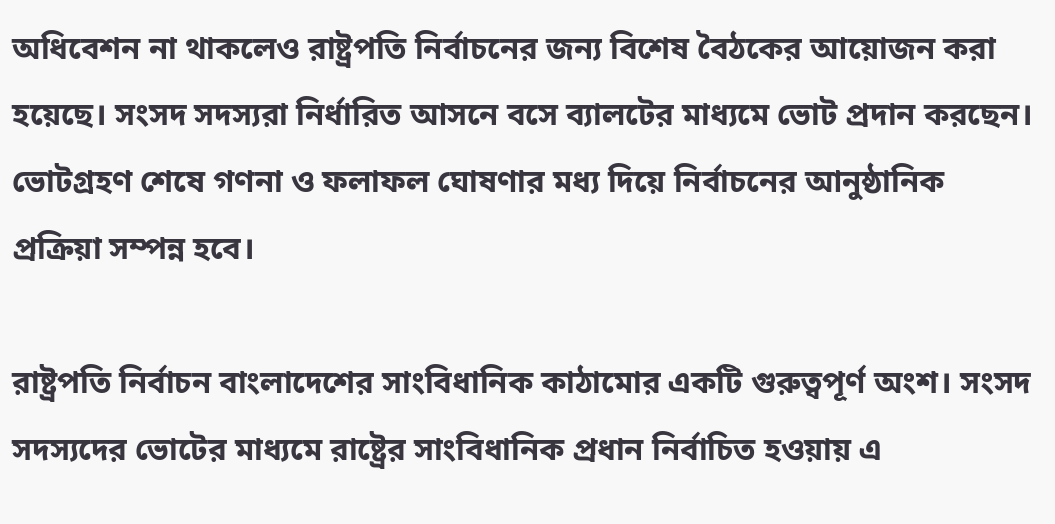অধিবেশন না থাকলেও রাষ্ট্রপতি নির্বাচনের জন্য বিশেষ বৈঠকের আয়োজন করা হয়েছে। সংসদ সদস্যরা নির্ধারিত আসনে বসে ব্যালটের মাধ্যমে ভোট প্রদান করছেন। ভোটগ্রহণ শেষে গণনা ও ফলাফল ঘোষণার মধ্য দিয়ে নির্বাচনের আনুষ্ঠানিক প্রক্রিয়া সম্পন্ন হবে।

রাষ্ট্রপতি নির্বাচন বাংলাদেশের সাংবিধানিক কাঠামোর একটি গুরুত্বপূর্ণ অংশ। সংসদ সদস্যদের ভোটের মাধ্যমে রাষ্ট্রের সাংবিধানিক প্রধান নির্বাচিত হওয়ায় এ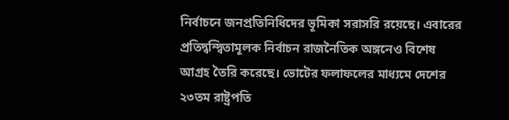নির্বাচনে জনপ্রতিনিধিদের ভূমিকা সরাসরি রয়েছে। এবারের প্রতিদ্বন্দ্বিতামূলক নির্বাচন রাজনৈতিক অঙ্গনেও বিশেষ আগ্রহ তৈরি করেছে। ভোটের ফলাফলের মাধ্যমে দেশের ২৩তম রাষ্ট্রপতি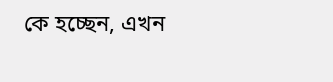কে হচ্ছেন, এখন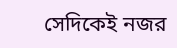সেদিকেই নজর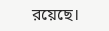রয়েছে।